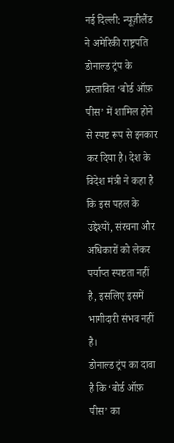नई दिल्ली: न्यूज़ीलैंड ने अमेरिकी राष्ट्रपति डोनाल्ड ट्रंप के प्रस्तावित ‘बोर्ड ऑफ़ पीस’ में शामिल होने से स्पष्ट रूप से इनकार कर दिया है। देश के विदेश मंत्री ने कहा है कि इस पहल के उद्देश्यों, संरचना और अधिकारों को लेकर पर्याप्त स्पष्टता नहीं है, इसलिए इसमें भागीदारी संभव नहीं है।
डोनाल्ड ट्रंप का दावा है कि ‘बोर्ड ऑफ़ पीस’ का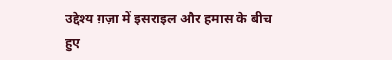उद्देश्य ग़ज़ा में इसराइल और हमास के बीच हुए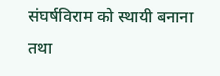संघर्षविराम को स्थायी बनाना तथा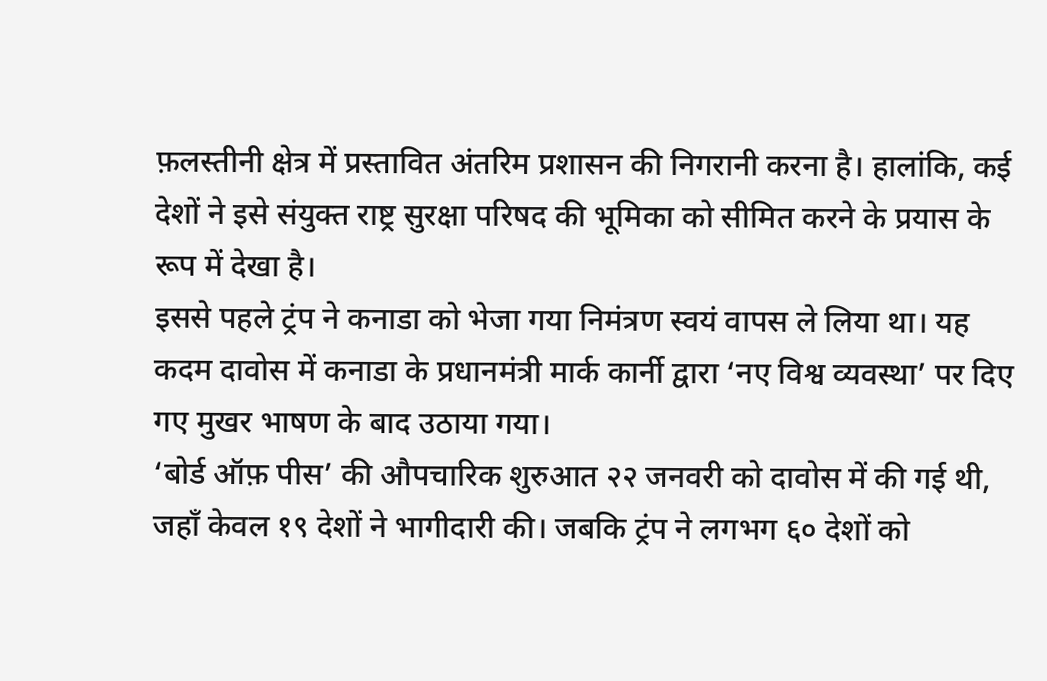फ़लस्तीनी क्षेत्र में प्रस्तावित अंतरिम प्रशासन की निगरानी करना है। हालांकि, कई देशों ने इसे संयुक्त राष्ट्र सुरक्षा परिषद की भूमिका को सीमित करने के प्रयास के रूप में देखा है।
इससे पहले ट्रंप ने कनाडा को भेजा गया निमंत्रण स्वयं वापस ले लिया था। यह कदम दावोस में कनाडा के प्रधानमंत्री मार्क कार्नी द्वारा ‘नए विश्व व्यवस्था’ पर दिए गए मुखर भाषण के बाद उठाया गया।
‘बोर्ड ऑफ़ पीस’ की औपचारिक शुरुआत २२ जनवरी को दावोस में की गई थी, जहाँ केवल १९ देशों ने भागीदारी की। जबकि ट्रंप ने लगभग ६० देशों को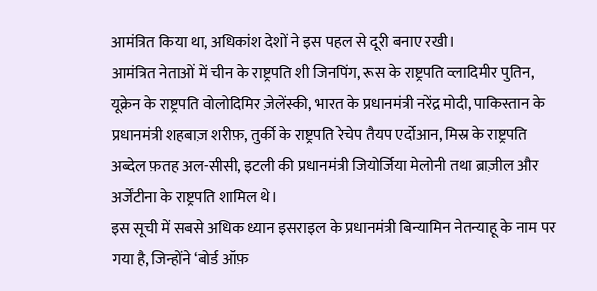आमंत्रित किया था, अधिकांश देशों ने इस पहल से दूरी बनाए रखी।
आमंत्रित नेताओं में चीन के राष्ट्रपति शी जिनपिंग, रूस के राष्ट्रपति व्लादिमीर पुतिन, यूक्रेन के राष्ट्रपति वोलोदिमिर ज़ेलेंस्की, भारत के प्रधानमंत्री नरेंद्र मोदी, पाकिस्तान के प्रधानमंत्री शहबाज़ शरीफ़, तुर्की के राष्ट्रपति रेचेप तैयप एर्दोआन, मिस्र के राष्ट्रपति अब्देल फ़तह अल-सीसी, इटली की प्रधानमंत्री जियोर्जिया मेलोनी तथा ब्राज़ील और अर्जेंटीना के राष्ट्रपति शामिल थे।
इस सूची में सबसे अधिक ध्यान इसराइल के प्रधानमंत्री बिन्यामिन नेतन्याहू के नाम पर गया है, जिन्होंने ‘बोर्ड ऑफ़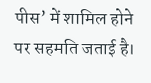पीस’ में शामिल होने पर सहमति जताई है।